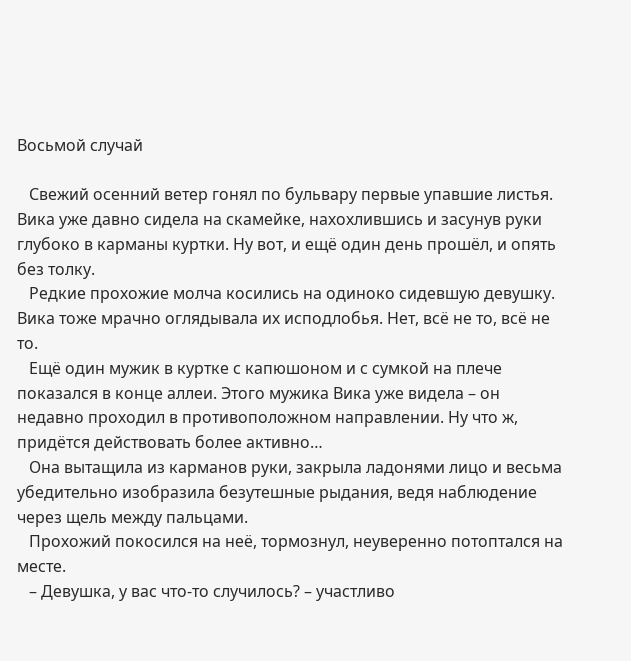Восьмой случай

   Свежий осенний ветер гонял по бульвару первые упавшие листья. Вика уже давно сидела на скамейке, нахохлившись и засунув руки глубоко в карманы куртки. Ну вот, и ещё один день прошёл, и опять без толку.
   Редкие прохожие молча косились на одиноко сидевшую девушку. Вика тоже мрачно оглядывала их исподлобья. Нет, всё не то, всё не то.
   Ещё один мужик в куртке с капюшоном и с сумкой на плече показался в конце аллеи. Этого мужика Вика уже видела – он недавно проходил в противоположном направлении. Ну что ж, придётся действовать более активно…
   Она вытащила из карманов руки, закрыла ладонями лицо и весьма убедительно изобразила безутешные рыдания, ведя наблюдение через щель между пальцами.
   Прохожий покосился на неё, тормознул, неуверенно потоптался на месте.
   – Девушка, у вас что-то случилось? – участливо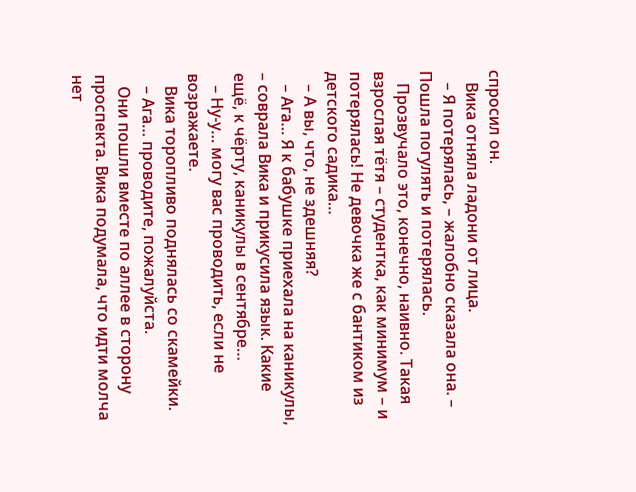спросил он.
   Вика отняла ладони от лица.
   – Я потерялась, – жалобно сказала она. – Пошла погулять и потерялась.
   Прозвучало это, конечно, наивно. Такая взрослая тётя – студентка, как минимум – и потерялась! Не девочка же с бантиком из детского садика…
   – А вы, что, не здешняя?
   – Ага… Я к бабушке приехала на каникулы, – соврала Вика и прикусила язык. Какие ещё, к чёрту, каникулы в сентябре…
   – Ну-у… могу вас проводить, если не возражаете.
   Вика торопливо поднялась со скамейки.
   – Ага… проводите, пожалуйста.
   Они пошли вместе по аллее в сторону проспекта. Вика подумала, что идти молча нет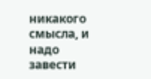никакого смысла, и надо завести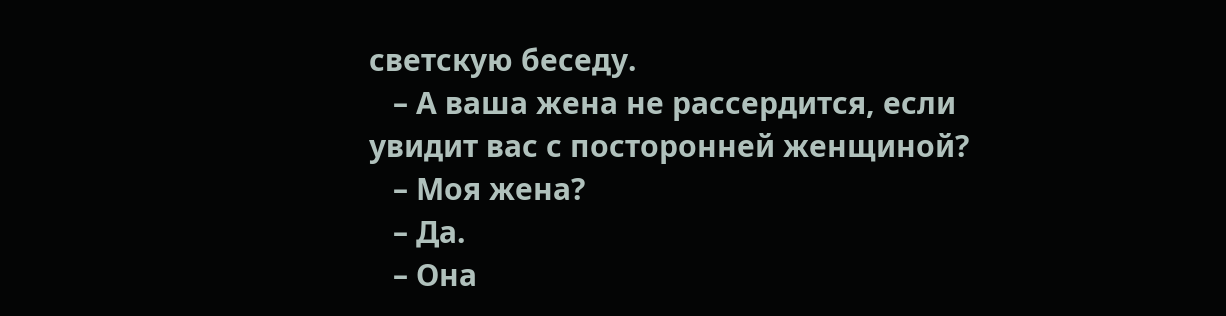светскую беседу.
   – А ваша жена не рассердится, если увидит вас с посторонней женщиной?
   – Моя жена?
   – Да.
   – Она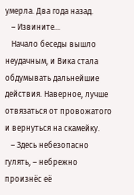умерла. Два года назад.
   – Извините…
   Начало беседы вышло неудачным, и Вика стала обдумывать дальнейшие действия. Наверное, лучше отвязаться от провожатого и вернуться на скамейку.
   – Здесь небезопасно гулять, – небрежно произнёс её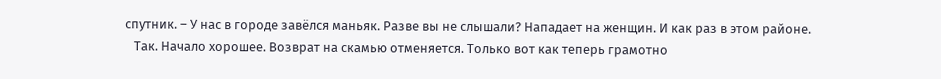спутник. – У нас в городе завёлся маньяк. Разве вы не слышали? Нападает на женщин. И как раз в этом районе.
   Так. Начало хорошее. Возврат на скамью отменяется. Только вот как теперь грамотно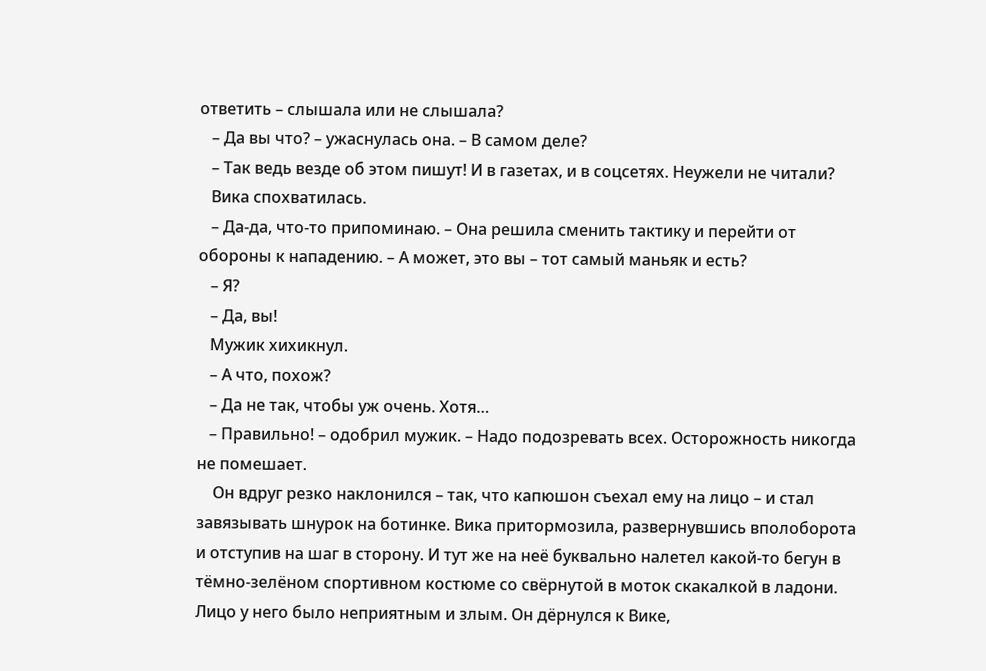ответить – слышала или не слышала?
   – Да вы что? – ужаснулась она. – В самом деле?
   – Так ведь везде об этом пишут! И в газетах, и в соцсетях. Неужели не читали?
   Вика спохватилась.
   – Да-да, что-то припоминаю. – Она решила сменить тактику и перейти от обороны к нападению. – А может, это вы – тот самый маньяк и есть?
   – Я?
   – Да, вы!
   Мужик хихикнул.
   – А что, похож?
   – Да не так, чтобы уж очень. Хотя…
   – Правильно! – одобрил мужик. – Надо подозревать всех. Осторожность никогда не помешает.
    Он вдруг резко наклонился – так, что капюшон съехал ему на лицо – и стал завязывать шнурок на ботинке. Вика притормозила, развернувшись вполоборота и отступив на шаг в сторону. И тут же на неё буквально налетел какой-то бегун в тёмно-зелёном спортивном костюме со свёрнутой в моток скакалкой в ладони. Лицо у него было неприятным и злым. Он дёрнулся к Вике,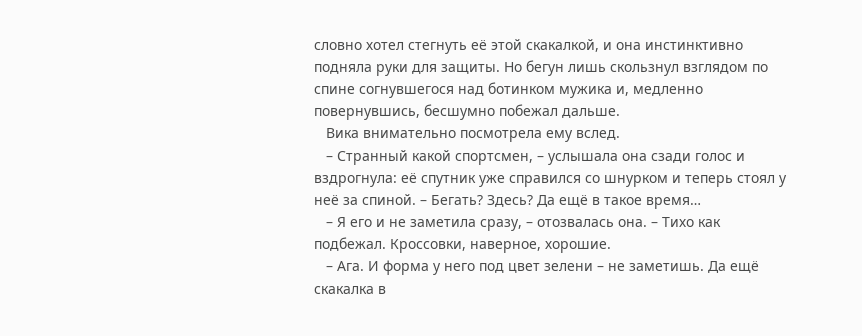словно хотел стегнуть её этой скакалкой, и она инстинктивно подняла руки для защиты. Но бегун лишь скользнул взглядом по спине согнувшегося над ботинком мужика и, медленно повернувшись, бесшумно побежал дальше.
   Вика внимательно посмотрела ему вслед.
   – Странный какой спортсмен, – услышала она сзади голос и вздрогнула: её спутник уже справился со шнурком и теперь стоял у неё за спиной. – Бегать? Здесь? Да ещё в такое время…
   – Я его и не заметила сразу, – отозвалась она. – Тихо как подбежал. Кроссовки, наверное, хорошие.
   – Ага. И форма у него под цвет зелени – не заметишь. Да ещё скакалка в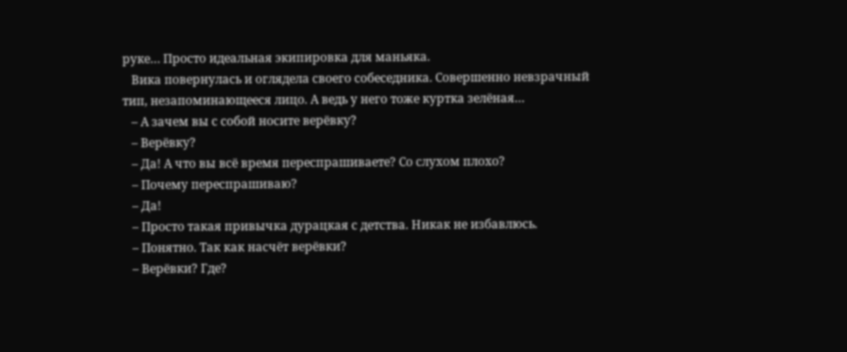руке… Просто идеальная экипировка для маньяка.
   Вика повернулась и оглядела своего собеседника. Совершенно невзрачный тип, незапоминающееся лицо. А ведь у него тоже куртка зелёная…
   – А зачем вы с собой носите верёвку?
   – Верёвку?
   – Да! А что вы всё время переспрашиваете? Со слухом плохо?
   – Почему переспрашиваю?
   – Да!
   – Просто такая привычка дурацкая с детства. Никак не избавлюсь.
   – Понятно. Так как насчёт верёвки?
   – Верёвки? Где?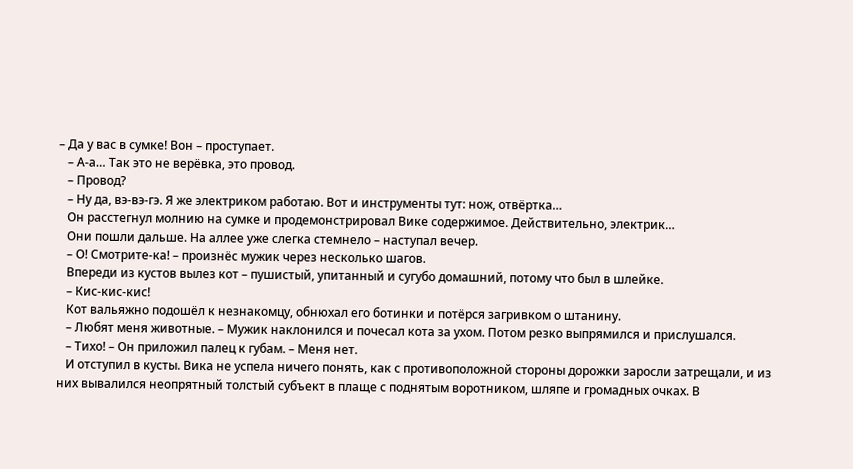– Да у вас в сумке! Вон – проступает.
   – А-а… Так это не верёвка, это провод.
   – Провод?
   – Ну да, вэ-вэ-гэ. Я же электриком работаю. Вот и инструменты тут: нож, отвёртка…
   Он расстегнул молнию на сумке и продемонстрировал Вике содержимое. Действительно, электрик…
   Они пошли дальше. На аллее уже слегка стемнело – наступал вечер.
   – О! Смотрите-ка! – произнёс мужик через несколько шагов.
   Впереди из кустов вылез кот – пушистый, упитанный и сугубо домашний, потому что был в шлейке.
   – Кис-кис-кис!
   Кот вальяжно подошёл к незнакомцу, обнюхал его ботинки и потёрся загривком о штанину.
   – Любят меня животные. – Мужик наклонился и почесал кота за ухом. Потом резко выпрямился и прислушался.
   – Тихо! – Он приложил палец к губам. – Меня нет.
   И отступил в кусты. Вика не успела ничего понять, как с противоположной стороны дорожки заросли затрещали, и из них вывалился неопрятный толстый субъект в плаще с поднятым воротником, шляпе и громадных очках. В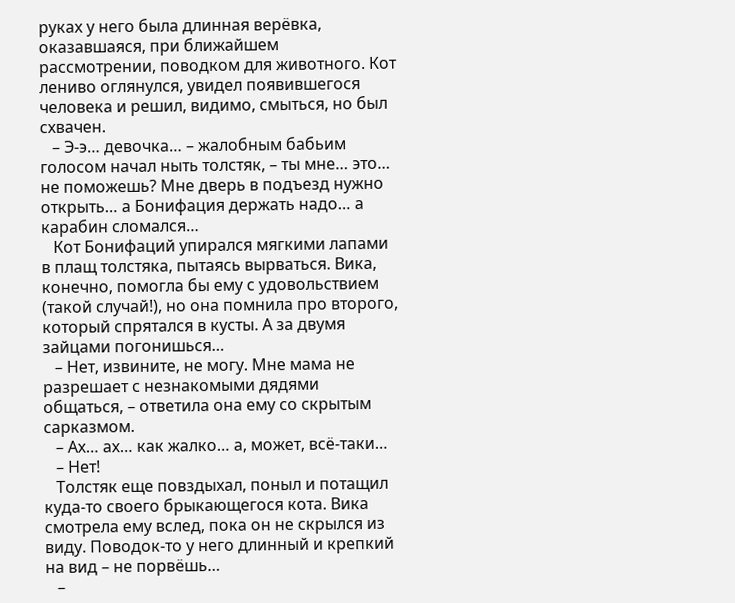руках у него была длинная верёвка, оказавшаяся, при ближайшем рассмотрении, поводком для животного. Кот лениво оглянулся, увидел появившегося человека и решил, видимо, смыться, но был схвачен.
   – Э-э… девочка… – жалобным бабьим голосом начал ныть толстяк, – ты мне… это… не поможешь? Мне дверь в подъезд нужно открыть… а Бонифация держать надо… а карабин сломался…
   Кот Бонифаций упирался мягкими лапами в плащ толстяка, пытаясь вырваться. Вика, конечно, помогла бы ему с удовольствием (такой случай!), но она помнила про второго, который спрятался в кусты. А за двумя зайцами погонишься…
   – Нет, извините, не могу. Мне мама не разрешает с незнакомыми дядями общаться, – ответила она ему со скрытым сарказмом.
   – Ах… ах… как жалко… а, может, всё-таки…
   – Нет!
   Толстяк еще повздыхал, поныл и потащил куда-то своего брыкающегося кота. Вика смотрела ему вслед, пока он не скрылся из виду. Поводок-то у него длинный и крепкий на вид – не порвёшь…
   –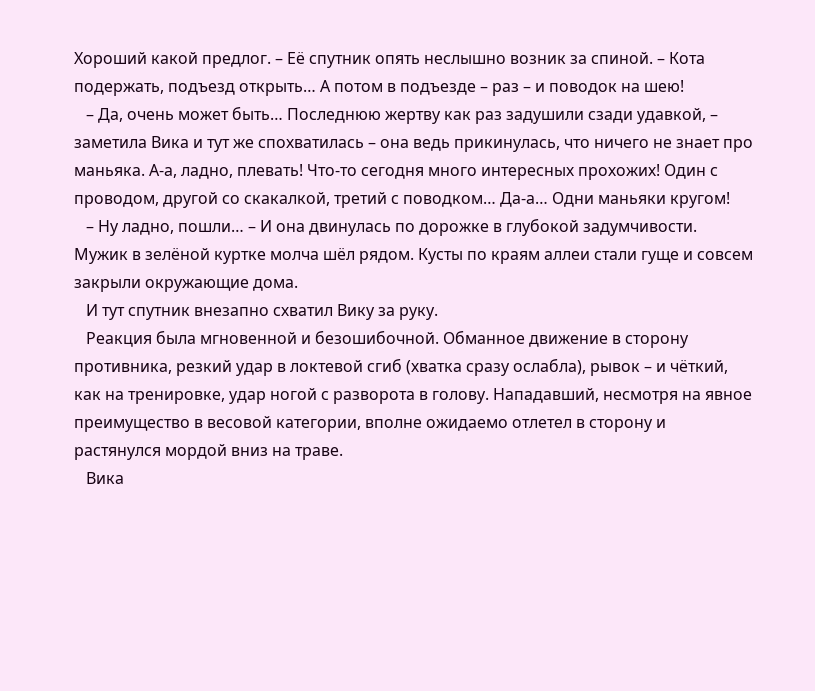Хороший какой предлог. – Её спутник опять неслышно возник за спиной. – Кота подержать, подъезд открыть… А потом в подъезде – раз – и поводок на шею!
   – Да, очень может быть… Последнюю жертву как раз задушили сзади удавкой, – заметила Вика и тут же спохватилась – она ведь прикинулась, что ничего не знает про маньяка. А-а, ладно, плевать! Что-то сегодня много интересных прохожих! Один с проводом, другой со скакалкой, третий с поводком… Да-а… Одни маньяки кругом!
   – Ну ладно, пошли… – И она двинулась по дорожке в глубокой задумчивости. Мужик в зелёной куртке молча шёл рядом. Кусты по краям аллеи стали гуще и совсем закрыли окружающие дома.
   И тут спутник внезапно схватил Вику за руку.
   Реакция была мгновенной и безошибочной. Обманное движение в сторону противника, резкий удар в локтевой сгиб (хватка сразу ослабла), рывок – и чёткий, как на тренировке, удар ногой с разворота в голову. Нападавший, несмотря на явное преимущество в весовой категории, вполне ожидаемо отлетел в сторону и растянулся мордой вниз на траве.
   Вика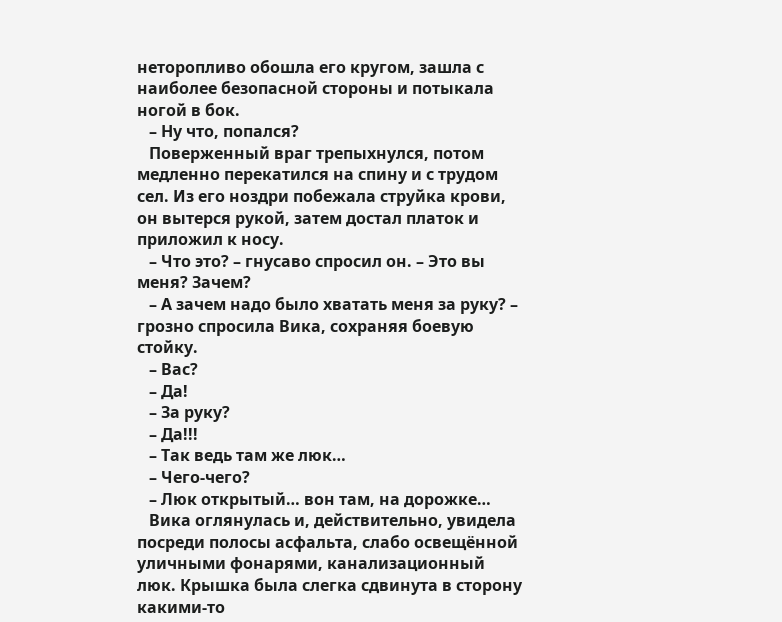неторопливо обошла его кругом, зашла с наиболее безопасной стороны и потыкала ногой в бок.
   – Ну что, попался?
   Поверженный враг трепыхнулся, потом медленно перекатился на спину и с трудом сел. Из его ноздри побежала струйка крови, он вытерся рукой, затем достал платок и приложил к носу.
   – Что это? – гнусаво спросил он. – Это вы меня? Зачем?
   – А зачем надо было хватать меня за руку? – грозно спросила Вика, сохраняя боевую стойку.
   – Вас?
   – Да!
   – За руку?
   – Да!!!
   – Так ведь там же люк…
   – Чего-чего?
   – Люк открытый… вон там, на дорожке…
   Вика оглянулась и, действительно, увидела посреди полосы асфальта, слабо освещённой уличными фонарями, канализационный люк. Крышка была слегка сдвинута в сторону какими-то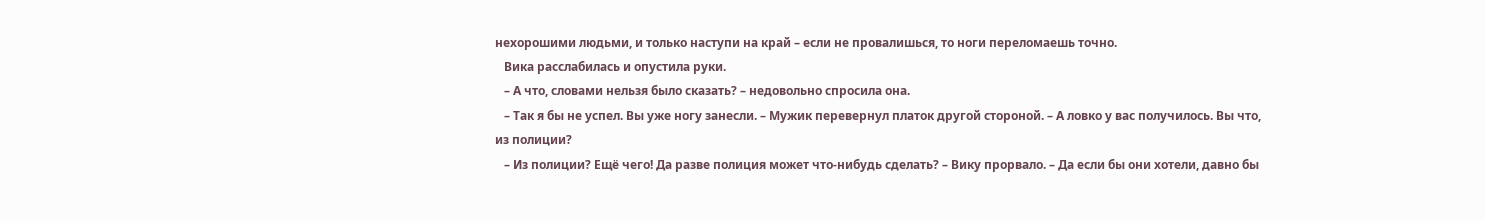нехорошими людьми, и только наступи на край – если не провалишься, то ноги переломаешь точно.
   Вика расслабилась и опустила руки.
   – А что, словами нельзя было сказать? – недовольно спросила она.
   – Так я бы не успел. Вы уже ногу занесли. – Мужик перевернул платок другой стороной. – А ловко у вас получилось. Вы что, из полиции?
   – Из полиции? Ещё чего! Да разве полиция может что-нибудь сделать? – Вику прорвало. – Да если бы они хотели, давно бы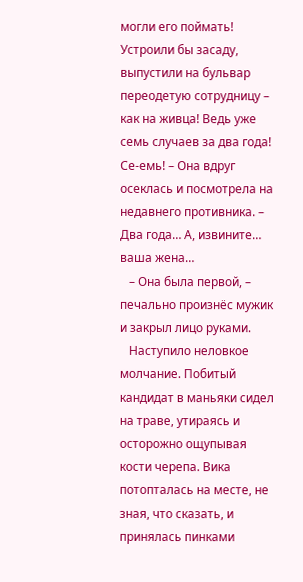могли его поймать! Устроили бы засаду, выпустили на бульвар переодетую сотрудницу – как на живца! Ведь уже семь случаев за два года! Се-емь! – Она вдруг осеклась и посмотрела на недавнего противника. – Два года… А, извините… ваша жена…
   – Она была первой, – печально произнёс мужик и закрыл лицо руками.
   Наступило неловкое молчание. Побитый кандидат в маньяки сидел на траве, утираясь и осторожно ощупывая кости черепа. Вика потопталась на месте, не зная, что сказать, и принялась пинками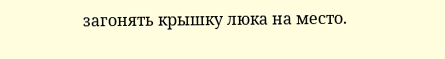загонять крышку люка на место.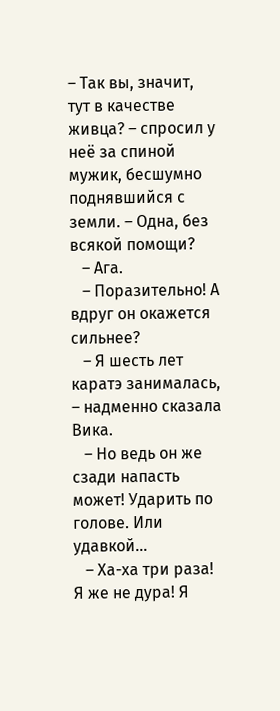– Так вы, значит, тут в качестве живца? – спросил у неё за спиной мужик, бесшумно поднявшийся с земли. – Одна, без всякой помощи?
   – Ага.
   – Поразительно! А вдруг он окажется сильнее?
   – Я шесть лет каратэ занималась, – надменно сказала Вика.
   – Но ведь он же сзади напасть может! Ударить по голове. Или удавкой…
   – Ха-ха три раза! Я же не дура! Я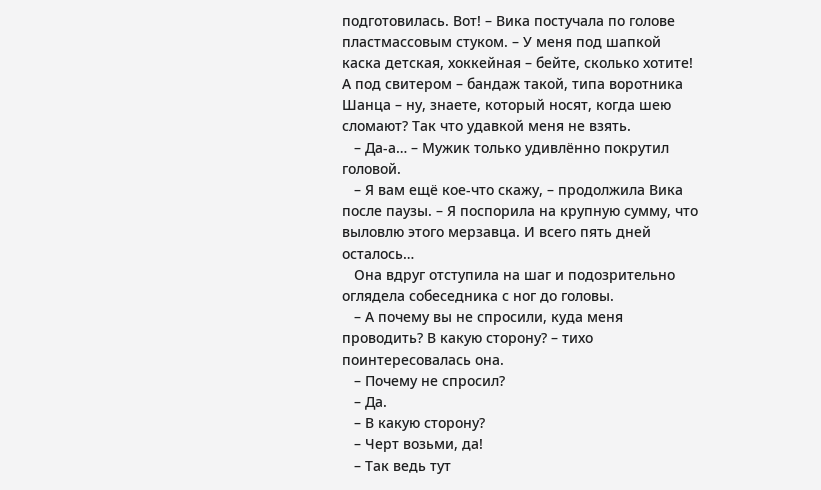подготовилась. Вот! – Вика постучала по голове пластмассовым стуком. – У меня под шапкой каска детская, хоккейная – бейте, сколько хотите! А под свитером – бандаж такой, типа воротника Шанца – ну, знаете, который носят, когда шею сломают? Так что удавкой меня не взять.
   – Да-а… – Мужик только удивлённо покрутил головой.
   – Я вам ещё кое-что скажу, – продолжила Вика после паузы. – Я поспорила на крупную сумму, что выловлю этого мерзавца. И всего пять дней осталось…
   Она вдруг отступила на шаг и подозрительно оглядела собеседника с ног до головы.
   – А почему вы не спросили, куда меня проводить? В какую сторону? – тихо поинтересовалась она.
   – Почему не спросил?
   – Да.
   – В какую сторону?
   – Черт возьми, да!
   – Так ведь тут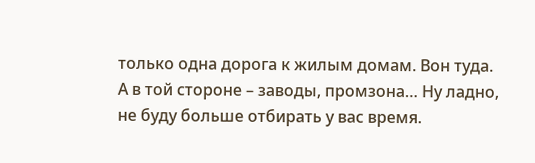только одна дорога к жилым домам. Вон туда. А в той стороне – заводы, промзона… Ну ладно, не буду больше отбирать у вас время.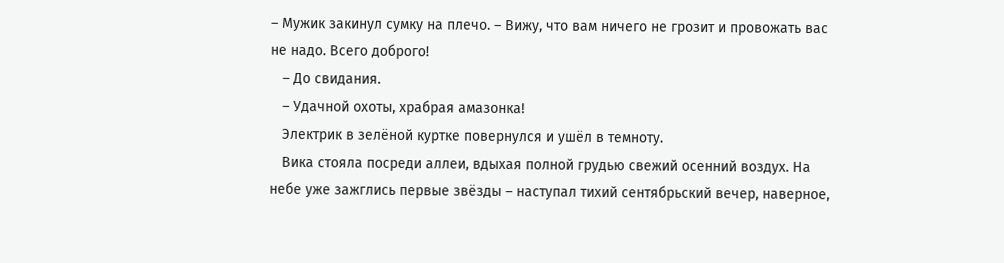– Мужик закинул сумку на плечо. – Вижу, что вам ничего не грозит и провожать вас не надо. Всего доброго!
   – До свидания.
   – Удачной охоты, храбрая амазонка!
   Электрик в зелёной куртке повернулся и ушёл в темноту.
   Вика стояла посреди аллеи, вдыхая полной грудью свежий осенний воздух. На небе уже зажглись первые звёзды – наступал тихий сентябрьский вечер, наверное,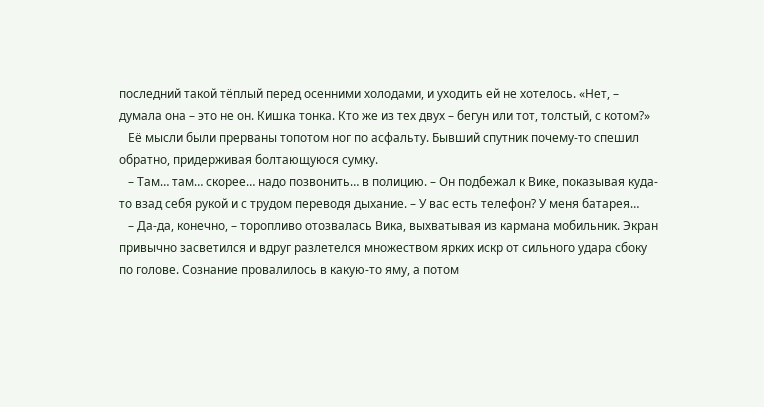последний такой тёплый перед осенними холодами, и уходить ей не хотелось. «Нет, – думала она – это не он. Кишка тонка. Кто же из тех двух – бегун или тот, толстый, с котом?»
   Её мысли были прерваны топотом ног по асфальту. Бывший спутник почему-то спешил обратно, придерживая болтающуюся сумку.
   – Там… там… скорее… надо позвонить… в полицию. – Он подбежал к Вике, показывая куда-то взад себя рукой и с трудом переводя дыхание. – У вас есть телефон? У меня батарея…
   – Да-да, конечно, – торопливо отозвалась Вика, выхватывая из кармана мобильник. Экран привычно засветился и вдруг разлетелся множеством ярких искр от сильного удара сбоку по голове. Сознание провалилось в какую-то яму, а потом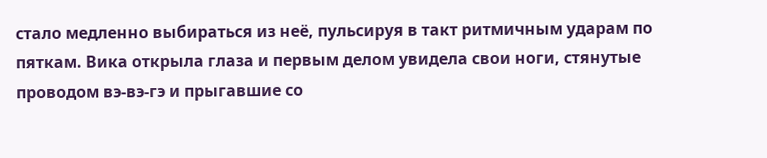стало медленно выбираться из неё, пульсируя в такт ритмичным ударам по пяткам. Вика открыла глаза и первым делом увидела свои ноги, стянутые проводом вэ-вэ-гэ и прыгавшие со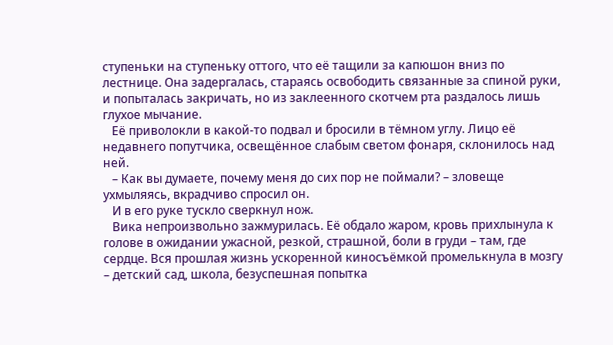ступеньки на ступеньку оттого, что её тащили за капюшон вниз по лестнице. Она задергалась, стараясь освободить связанные за спиной руки, и попыталась закричать, но из заклеенного скотчем рта раздалось лишь глухое мычание.
   Её приволокли в какой-то подвал и бросили в тёмном углу. Лицо её недавнего попутчика, освещённое слабым светом фонаря, склонилось над ней.
   – Как вы думаете, почему меня до сих пор не поймали? – зловеще ухмыляясь, вкрадчиво спросил он.
   И в его руке тускло сверкнул нож.
   Вика непроизвольно зажмурилась. Её обдало жаром, кровь прихлынула к голове в ожидании ужасной, резкой, страшной, боли в груди – там, где сердце. Вся прошлая жизнь ускоренной киносъёмкой промелькнула в мозгу – детский сад, школа, безуспешная попытка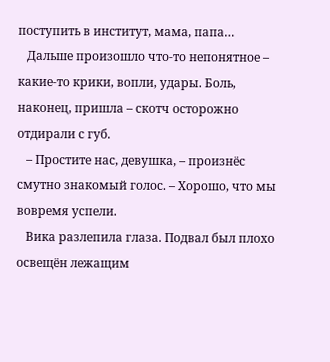поступить в институт, мама, папа…
   Дальше произошло что-то непонятное – какие-то крики, вопли, удары. Боль, наконец, пришла – скотч осторожно отдирали с губ.
   – Простите нас, девушка, – произнёс смутно знакомый голос. – Хорошо, что мы вовремя успели.
   Вика разлепила глаза. Подвал был плохо освещён лежащим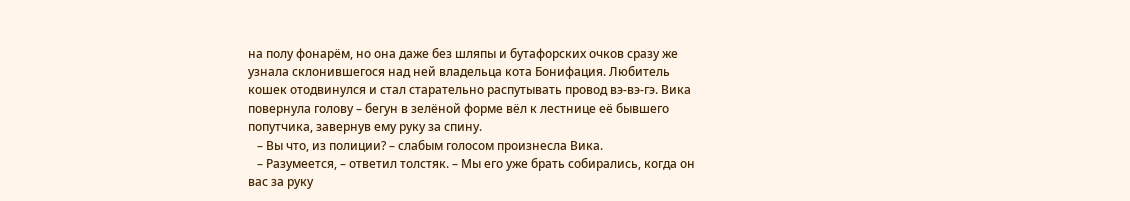на полу фонарём, но она даже без шляпы и бутафорских очков сразу же узнала склонившегося над ней владельца кота Бонифация. Любитель кошек отодвинулся и стал старательно распутывать провод вэ-вэ-гэ. Вика повернула голову – бегун в зелёной форме вёл к лестнице её бывшего попутчика, завернув ему руку за спину.
   – Вы что, из полиции? – слабым голосом произнесла Вика.
   – Разумеется, – ответил толстяк. – Мы его уже брать собирались, когда он вас за руку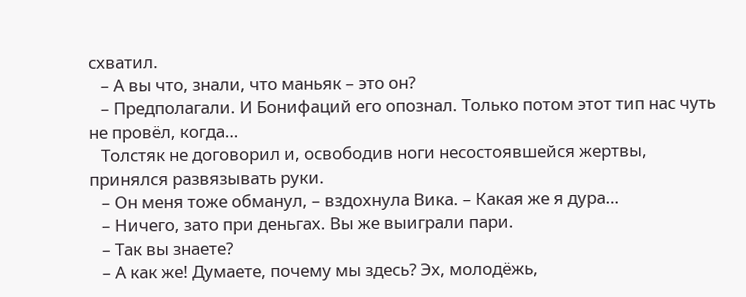схватил.
   – А вы что, знали, что маньяк – это он?
   – Предполагали. И Бонифаций его опознал. Только потом этот тип нас чуть не провёл, когда…
   Толстяк не договорил и, освободив ноги несостоявшейся жертвы, принялся развязывать руки.
   – Он меня тоже обманул, – вздохнула Вика. – Какая же я дура…
   – Ничего, зато при деньгах. Вы же выиграли пари.
   – Так вы знаете?
   – А как же! Думаете, почему мы здесь? Эх, молодёжь,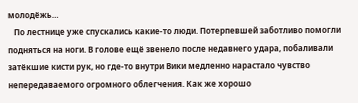молодёжь…
   По лестнице уже спускались какие-то люди. Потерпевшей заботливо помогли подняться на ноги. В голове ещё звенело после недавнего удара, побаливали затёкшие кисти рук, но где-то внутри Вики медленно нарастало чувство непередаваемого огромного облегчения. Как же хорошо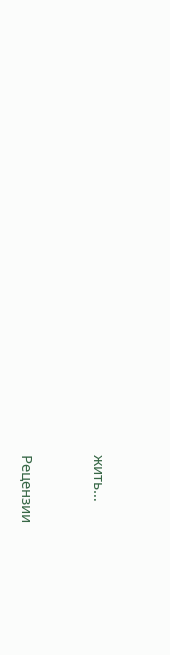жить…


Рецензии